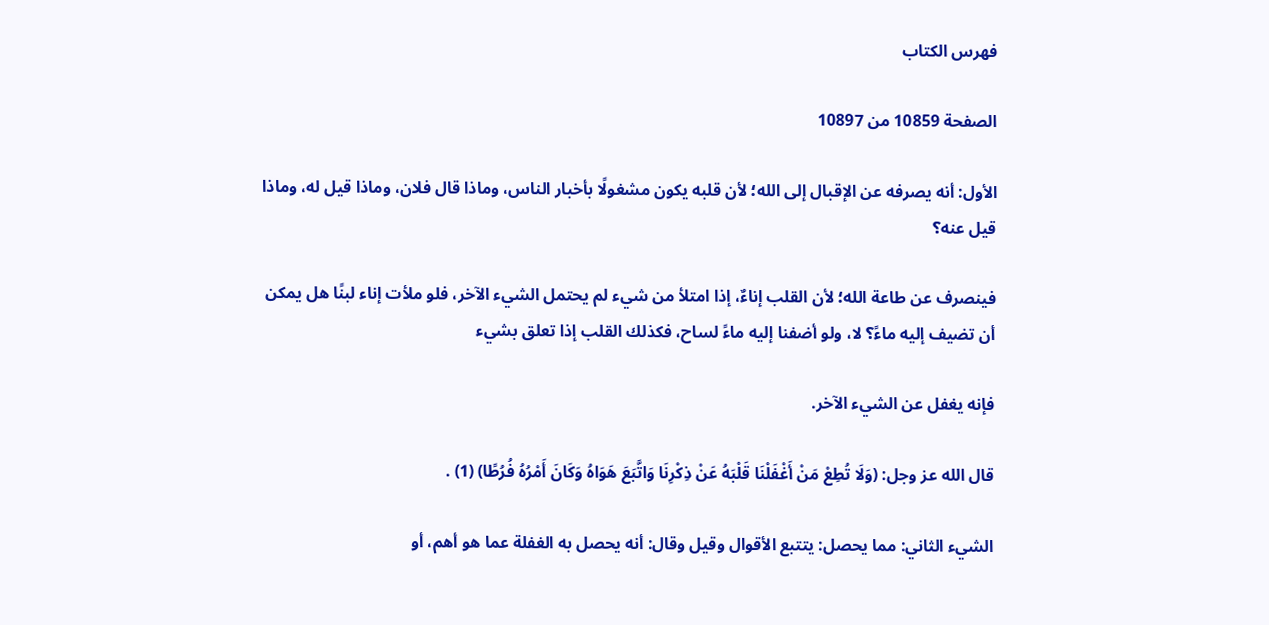فهرس الكتاب

الصفحة 10859 من 10897

الأول: أنه يصرفه عن الإقبال إلى الله؛ لأن قلبه يكون مشغولًا بأخبار الناس، وماذا قال فلان، وماذا قيل له، وماذا قيل عنه؟

فينصرف عن طاعة الله؛ لأن القلب إناءٌ، إذا امتلأ من شيء لم يحتمل الشيء الآخر، فلو ملأت إناء لبنًا هل يمكن أن تضيف إليه ماءً؟ لا، ولو أضفنا إليه ماءً لساح، فكذلك القلب إذا تعلق بشيء

فإنه يغفل عن الشيء الآخر.

قال الله عز وجل: (وَلَا تُطِعْ مَنْ أَغْفَلْنَا قَلْبَهُ عَنْ ذِكْرِنَا وَاتَّبَعَ هَوَاهُ وَكَانَ أَمْرُهُ فُرُطًا) (1) .

الشيء الثاني: مما يحصل: يتتبع الأقوال وقيل وقال: أنه يحصل به الغفلة عما هو أهم، أو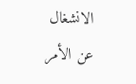الانشغال عن الأمر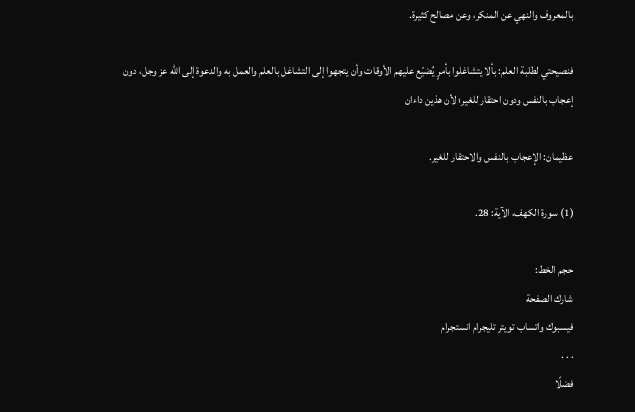بالمعروف والنهي عن المنكر، وعن مصالح كثيرة.

فنصيحتي لطلبة العلم: بألا يتشاغلوا بأمرٍ يُضيّع عليهم الأوقات وأن يتجهوا إلى التشاغل بالعلم والعمل به والدعوة إلى الله عز وجل، دون إعجاب بالنفس ودون احتقار للغير؛ لأن هذين داءان

عظيمان: الإعجاب بالنفس والاحتقار للغير.

(1) سورة الكهف، الآية: 28.

حجم الخط:
شارك الصفحة
فيسبوك واتساب تويتر تليجرام انستجرام
. . .
فضلًا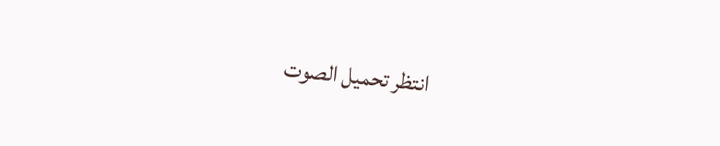انتظر تحميل الصوت